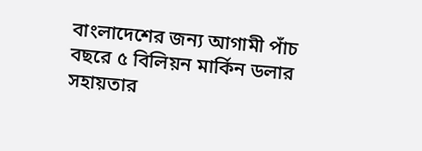বাংলাদেশের জন্য আগামী পাঁচ বছরে ৫ বিলিয়ন মার্কিন ডলার সহায়তার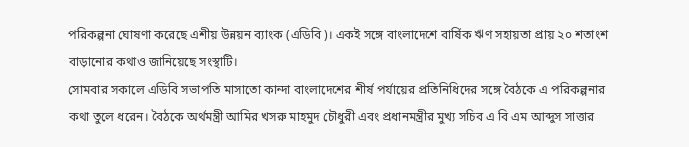পরিকল্পনা ঘোষণা করেছে এশীয় উন্নয়ন ব্যাংক (এডিবি)। একই সঙ্গে বাংলাদেশে বার্ষিক ঋণ সহায়তা প্রায় ২০ শতাংশ বাড়ানোর কথাও জানিয়েছে সংস্থাটি।
সোমবার সকালে এডিবি সভাপতি মাসাতো কান্দা বাংলাদেশের শীর্ষ পর্যায়ের প্রতিনিধিদের সঙ্গে বৈঠকে এ পরিকল্পনার কথা তুলে ধরেন। বৈঠকে অর্থমন্ত্রী আমির খসরু মাহমুদ চৌধুরী এবং প্রধানমন্ত্রীর মুখ্য সচিব এ বি এম আব্দুস সাত্তার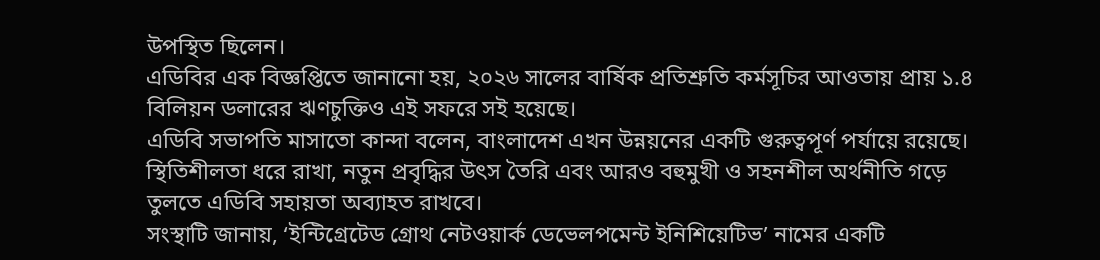উপস্থিত ছিলেন।
এডিবির এক বিজ্ঞপ্তিতে জানানো হয়, ২০২৬ সালের বার্ষিক প্রতিশ্রুতি কর্মসূচির আওতায় প্রায় ১.৪ বিলিয়ন ডলারের ঋণচুক্তিও এই সফরে সই হয়েছে।
এডিবি সভাপতি মাসাতো কান্দা বলেন, বাংলাদেশ এখন উন্নয়নের একটি গুরুত্বপূর্ণ পর্যায়ে রয়েছে। স্থিতিশীলতা ধরে রাখা, নতুন প্রবৃদ্ধির উৎস তৈরি এবং আরও বহুমুখী ও সহনশীল অর্থনীতি গড়ে তুলতে এডিবি সহায়তা অব্যাহত রাখবে।
সংস্থাটি জানায়, ‘ইন্টিগ্রেটেড গ্রোথ নেটওয়ার্ক ডেভেলপমেন্ট ইনিশিয়েটিভ’ নামের একটি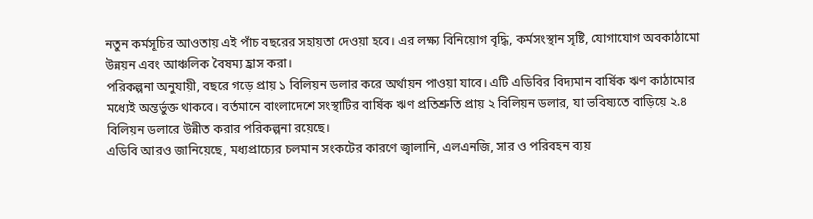নতুন কর্মসূচির আওতায় এই পাঁচ বছরের সহায়তা দেওয়া হবে। এর লক্ষ্য বিনিয়োগ বৃদ্ধি, কর্মসংস্থান সৃষ্টি, যোগাযোগ অবকাঠামো উন্নয়ন এবং আঞ্চলিক বৈষম্য হ্রাস করা।
পরিকল্পনা অনুযায়ী, বছরে গড়ে প্রায় ১ বিলিয়ন ডলার করে অর্থায়ন পাওয়া যাবে। এটি এডিবির বিদ্যমান বার্ষিক ঋণ কাঠামোর মধ্যেই অন্তর্ভুক্ত থাকবে। বর্তমানে বাংলাদেশে সংস্থাটির বার্ষিক ঋণ প্রতিশ্রুতি প্রায় ২ বিলিয়ন ডলার, যা ভবিষ্যতে বাড়িয়ে ২.৪ বিলিয়ন ডলারে উন্নীত করার পরিকল্পনা রয়েছে।
এডিবি আরও জানিয়েছে, মধ্যপ্রাচ্যের চলমান সংকটের কারণে জ্বালানি, এলএনজি, সার ও পরিবহন ব্যয়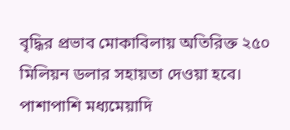বৃদ্ধির প্রভাব মোকাবিলায় অতিরিক্ত ২৫০ মিলিয়ন ডলার সহায়তা দেওয়া হবে। পাশাপাশি মধ্যমেয়াদি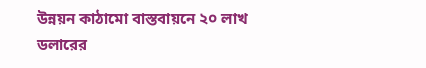উন্নয়ন কাঠামো বাস্তবায়নে ২০ লাখ ডলারের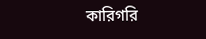কারিগরি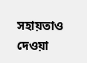সহায়তাও দেওয়া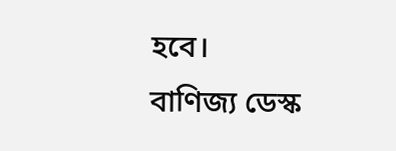হবে।
বাণিজ্য ডেস্ক